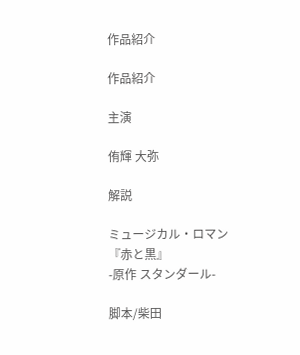作品紹介

作品紹介

主演

侑輝 大弥

解説

ミュージカル・ロマン
『赤と黒』
-原作 スタンダール-

脚本/柴田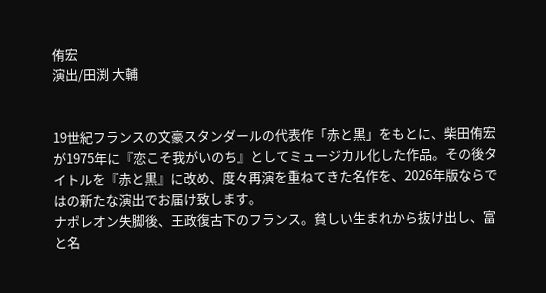侑宏
演出/田渕 大輔


19世紀フランスの文豪スタンダールの代表作「赤と黒」をもとに、柴田侑宏が1975年に『恋こそ我がいのち』としてミュージカル化した作品。その後タイトルを『赤と黒』に改め、度々再演を重ねてきた名作を、2026年版ならではの新たな演出でお届け致します。
ナポレオン失脚後、王政復古下のフランス。貧しい生まれから抜け出し、富と名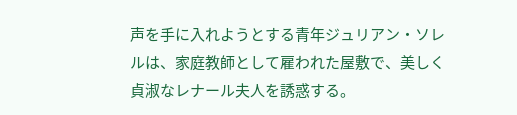声を手に入れようとする青年ジュリアン・ソレルは、家庭教師として雇われた屋敷で、美しく貞淑なレナール夫人を誘惑する。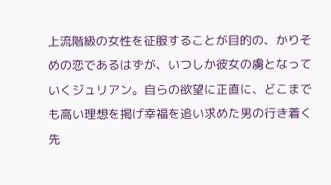上流階級の女性を征服することが目的の、かりそめの恋であるはずが、いつしか彼女の虜となっていくジュリアン。自らの欲望に正直に、どこまでも高い理想を掲げ幸福を追い求めた男の行き着く先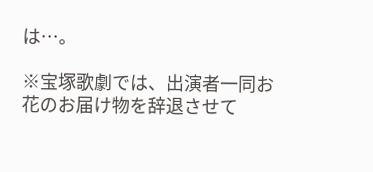は…。

※宝塚歌劇では、出演者一同お花のお届け物を辞退させて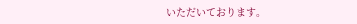いただいております。